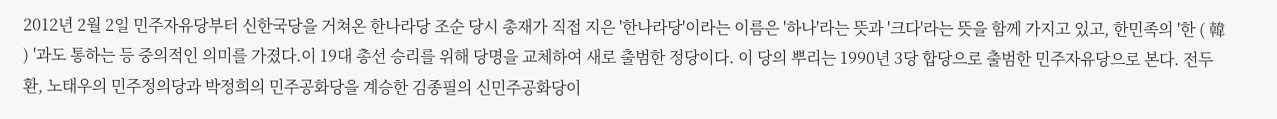2012년 2월 2일 민주자유당부터 신한국당을 거쳐온 한나라당 조순 당시 총재가 직접 지은 '한나라당'이라는 이름은 '하나'라는 뜻과 '크다'라는 뜻을 함께 가지고 있고, 한민족의 '한 ( 韓 ) '과도 통하는 등 중의적인 의미를 가졌다.이 19대 총선 승리를 위해 당명을 교체하여 새로 출범한 정당이다. 이 당의 뿌리는 1990년 3당 합당으로 출범한 민주자유당으로 본다. 전두환, 노태우의 민주정의당과 박정희의 민주공화당을 계승한 김종필의 신민주공화당이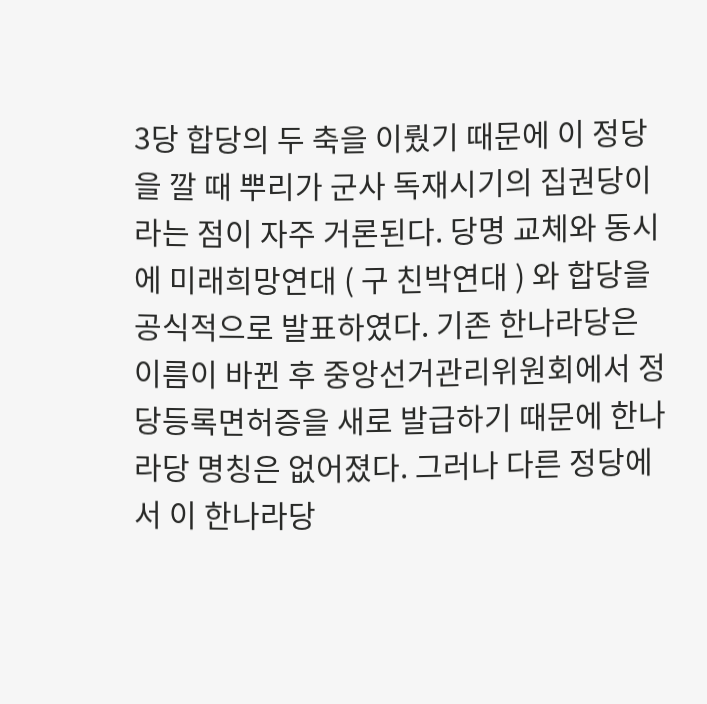3당 합당의 두 축을 이뤘기 때문에 이 정당을 깔 때 뿌리가 군사 독재시기의 집권당이라는 점이 자주 거론된다. 당명 교체와 동시에 미래희망연대 ( 구 친박연대 ) 와 합당을 공식적으로 발표하였다. 기존 한나라당은 이름이 바뀐 후 중앙선거관리위원회에서 정당등록면허증을 새로 발급하기 때문에 한나라당 명칭은 없어졌다. 그러나 다른 정당에서 이 한나라당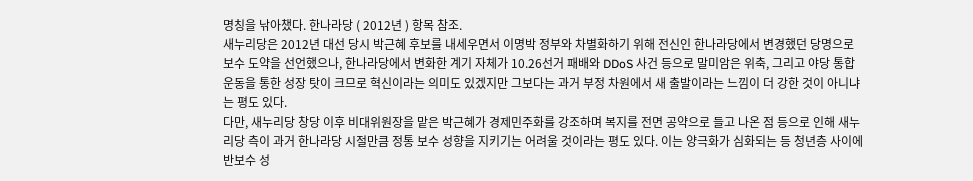명칭을 낚아챘다. 한나라당 ( 2012년 ) 항목 참조.
새누리당은 2012년 대선 당시 박근혜 후보를 내세우면서 이명박 정부와 차별화하기 위해 전신인 한나라당에서 변경했던 당명으로 보수 도약을 선언했으나, 한나라당에서 변화한 계기 자체가 10.26선거 패배와 DDoS 사건 등으로 말미암은 위축, 그리고 야당 통합 운동을 통한 성장 탓이 크므로 혁신이라는 의미도 있겠지만 그보다는 과거 부정 차원에서 새 출발이라는 느낌이 더 강한 것이 아니냐는 평도 있다.
다만, 새누리당 창당 이후 비대위원장을 맡은 박근혜가 경제민주화를 강조하며 복지를 전면 공약으로 들고 나온 점 등으로 인해 새누리당 측이 과거 한나라당 시절만큼 정통 보수 성향을 지키기는 어려울 것이라는 평도 있다. 이는 양극화가 심화되는 등 청년층 사이에 반보수 성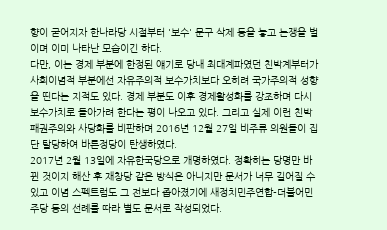향이 굳어지자 한나라당 시절부터 '보수' 문구 삭제 등을 놓고 논쟁을 벌이며 이미 나타난 모습이긴 하다.
다만, 이는 경제 부분에 한정된 얘기로 당내 최대계파였던 친박계부터가 사회이념적 부분에선 자유주의적 보수가치보다 오히려 국가주의적 성향을 띤다는 지적도 있다. 경제 부분도 이후 경제활성화를 강조하며 다시 보수가치로 돌아가려 한다는 평이 나오고 있다. 그리고 실제 이런 친박 패권주의와 사당화를 비판하며 2016년 12월 27일 비주류 의원들이 집단 탈당하여 바른정당이 탄생하였다.
2017년 2월 13일에 자유한국당으로 개명하였다. 정확히는 당명만 바뀐 것이지 해산 후 재창당 같은 방식은 아니지만 문서가 너무 길어질 수 있고 이념 스펙트럼도 그 전보다 좁아졌기에 새정치민주연합-더불어민주당 등의 선례를 따라 별도 문서로 작성되었다.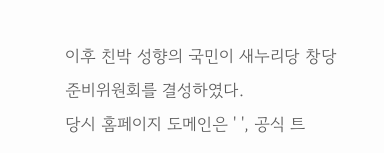이후 친박 성향의 국민이 새누리당 창당준비위원회를 결성하였다.
당시 홈페이지 도메인은 ' ', 공식 트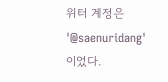위터 계정은 '@saenuridang'이었다.